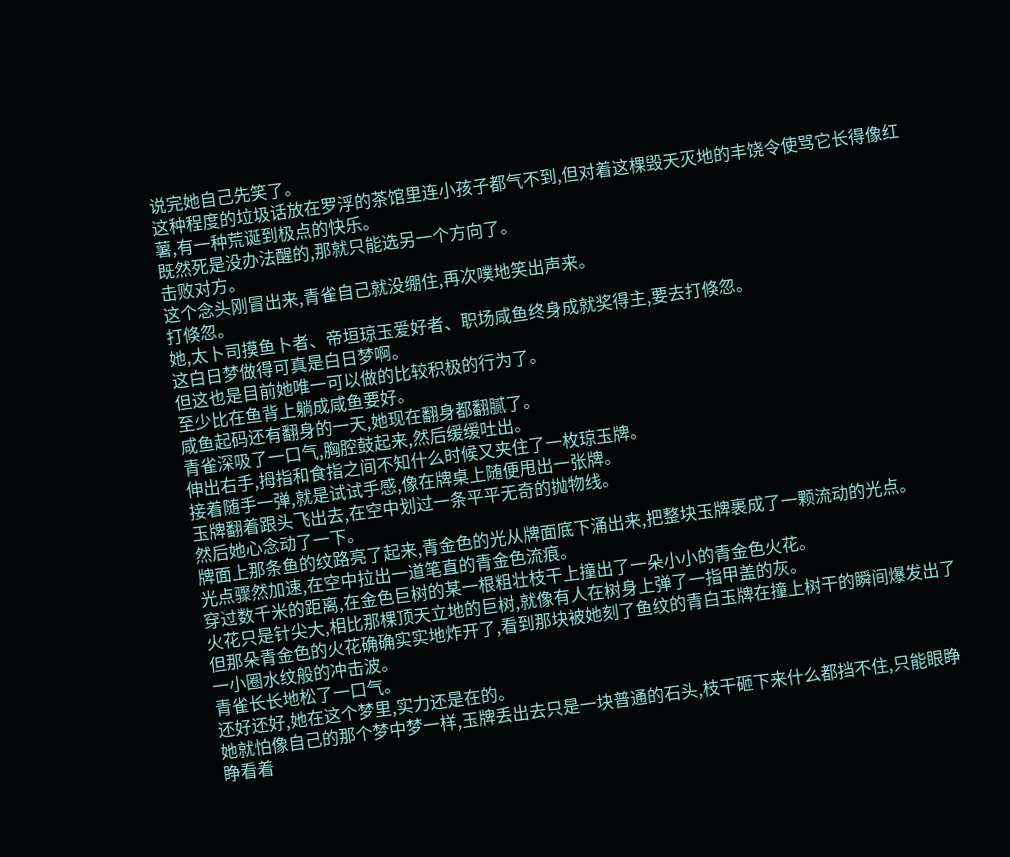说完她自己先笑了。
这种程度的垃圾话放在罗浮的茶馆里连小孩子都气不到,但对着这棵毁天灭地的丰饶令使骂它长得像红薯,有一种荒诞到极点的快乐。
既然死是没办法醒的,那就只能选另一个方向了。
击败对方。
这个念头刚冒出来,青雀自己就没绷住,再次噗地笑出声来。
打倏忽。
她,太卜司摸鱼卜者、帝垣琼玉爱好者、职场咸鱼终身成就奖得主,要去打倏忽。
这白日梦做得可真是白日梦啊。
但这也是目前她唯一可以做的比较积极的行为了。
至少比在鱼背上躺成咸鱼要好。
咸鱼起码还有翻身的一天,她现在翻身都翻腻了。
青雀深吸了一口气,胸腔鼓起来,然后缓缓吐出。
伸出右手,拇指和食指之间不知什么时候又夹住了一枚琼玉牌。
接着随手一弹,就是试试手感,像在牌桌上随便甩出一张牌。
玉牌翻着跟头飞出去,在空中划过一条平平无奇的抛物线。
然后她心念动了一下。
牌面上那条鱼的纹路亮了起来,青金色的光从牌面底下涌出来,把整块玉牌裹成了一颗流动的光点。
光点骤然加速,在空中拉出一道笔直的青金色流痕。
穿过数千米的距离,在金色巨树的某一根粗壮枝干上撞出了一朵小小的青金色火花。
火花只是针尖大,相比那棵顶天立地的巨树,就像有人在树身上弹了一指甲盖的灰。
但那朵青金色的火花确确实实地炸开了,看到那块被她刻了鱼纹的青白玉牌在撞上树干的瞬间爆发出了一小圈水纹般的冲击波。
青雀长长地松了一口气。
还好还好,她在这个梦里,实力还是在的。
她就怕像自己的那个梦中梦一样,玉牌丢出去只是一块普通的石头,枝干砸下来什么都挡不住,只能眼睁睁看着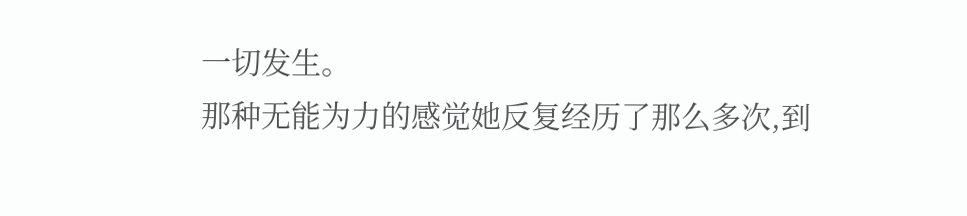一切发生。
那种无能为力的感觉她反复经历了那么多次,到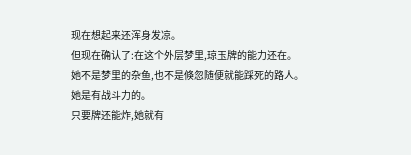现在想起来还浑身发凉。
但现在确认了:在这个外层梦里,琼玉牌的能力还在。
她不是梦里的杂鱼,也不是倏忽随便就能踩死的路人。
她是有战斗力的。
只要牌还能炸,她就有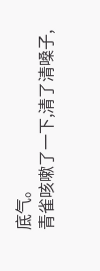底气。
青雀咳嗽了一下,清了清嗓子,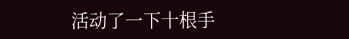活动了一下十根手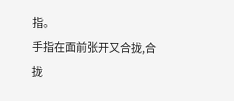指。
手指在面前张开又合拢,合拢